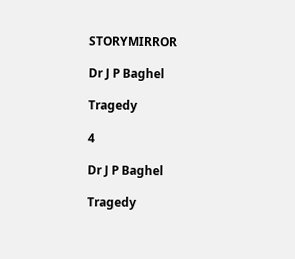STORYMIRROR

Dr J P Baghel

Tragedy

4

Dr J P Baghel

Tragedy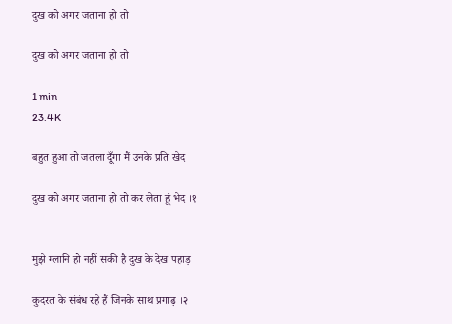दुख को अगर जताना हो तो

दुख को अगर जताना हो तो

1 min
23.4K

बहुत हुआ तो जतला दूँगा मैं उनके प्रति खेद

दुख को अगर जताना हो तो कर लेता हूं भेद ।१


मुझे ग्लानि हो नहीं सकी है दुख के देख पहाड़

कुदरत के संबंध रहे हैं जिनके साथ प्रगाढ़ ।२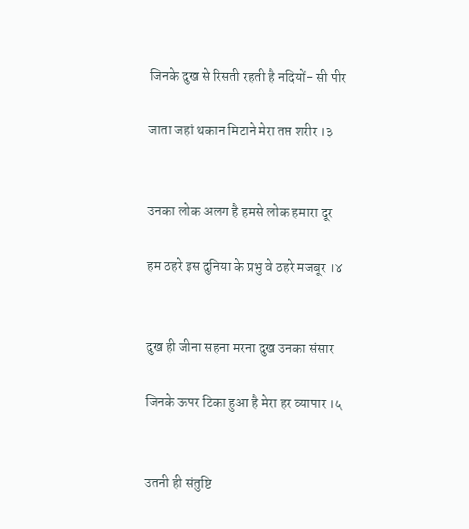जिनके दुख से रिसती रहती है नदियों- सी पीर

जाता जहां थकान मिटाने मेरा तप्त शरीर ।३


उनका लोक अलग है हमसे लोक हमारा दूर

हम ठहरे इस दुनिया के प्रभु वे ठहरे मजबूर ‌।४


दुख ही जीना सहना मरना दुख उनका संसार

जिनके ऊपर टिका हुआ है मेरा हर व्यापार ।५


उतनी ही संतुष्टि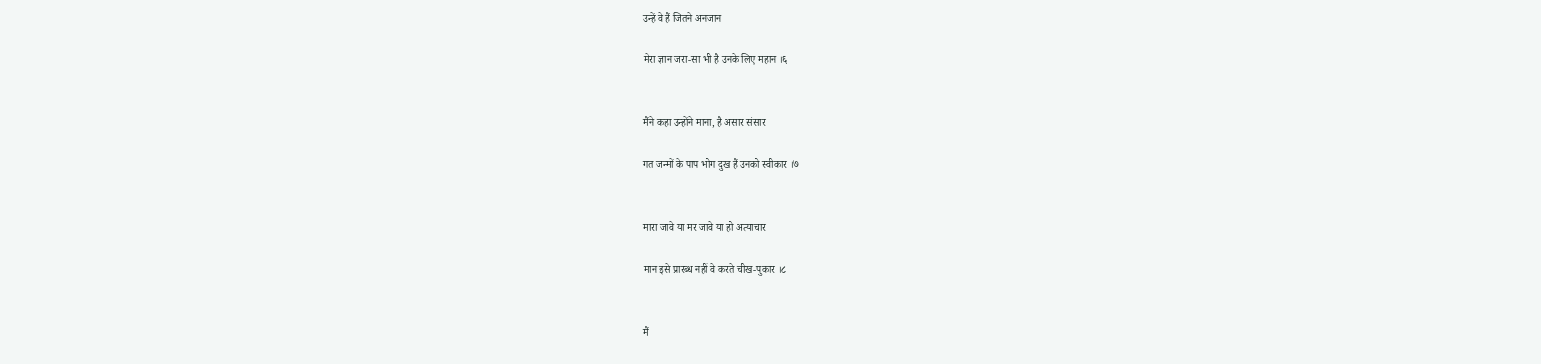उन्हें वे हैं जितने अनजान

मेरा ज्ञान जरा-सा भी है उनके लिए महान ।६


मैंने कहा उन्होंने माना, है असार संसार

गत जन्मों के पाप भोग दुख हैं उनको स्वीकार ।७


मारा जावे या मर जावे या हो अत्याचार

मान इसे प्रारब्ध नहीं वे करते चीख-पुकार ।८


मैं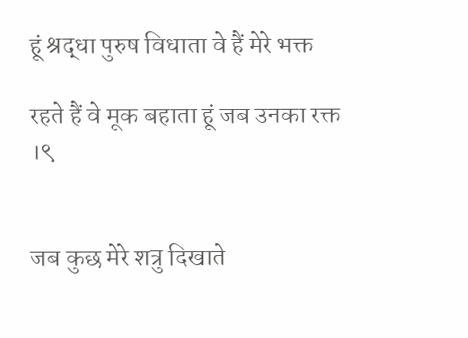हूं श्रद्धा पुरुष विधाता वे हैं मेरे भक्त

रहते हैं वे मूक बहाता हूं जब उनका रक्त ।९


जब कुछ मेरे शत्रु दिखाते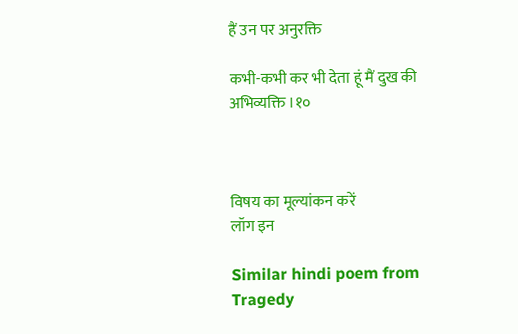हैं उन पर अनुरक्ति

कभी-कभी कर भी देता हूं मैं दुख की अभिव्यक्ति ।१०



विषय का मूल्यांकन करें
लॉग इन

Similar hindi poem from Tragedy